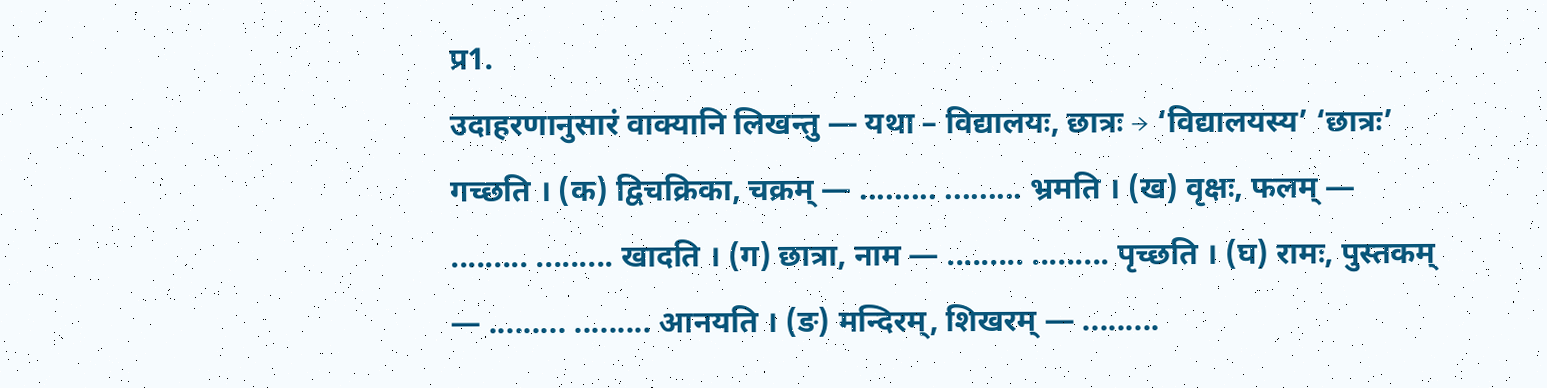प्र1.
उदाहरणानुसारं वाक्यानि लिखन्तु — यथा – विद्यालयः, छात्रः → ‘विद्यालयस्य’ ‘छात्रः’ गच्छति । (क) द्विचक्रिका, चक्रम् — ......... ......... भ्रमति । (ख) वृक्षः, फलम् — ......... ......... खादति । (ग) छात्रा, नाम — ......... ......... पृच्छति । (घ) रामः, पुस्तकम् — ......... ......... आनयति । (ङ) मन्दिरम्, शिखरम् — .........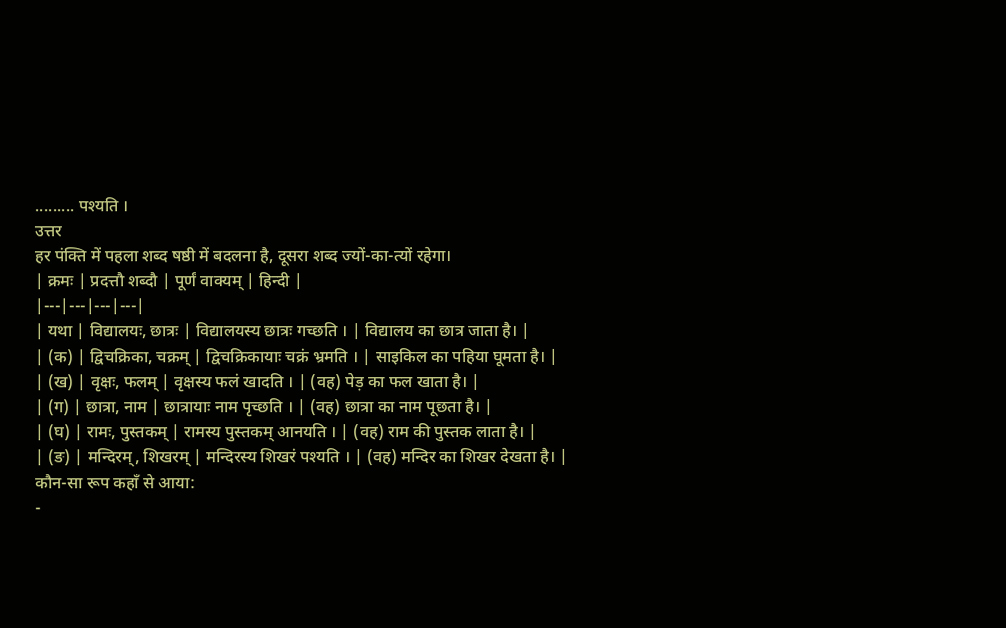......... पश्यति ।
उत्तर
हर पंक्ति में पहला शब्द षष्ठी में बदलना है, दूसरा शब्द ज्यों-का-त्यों रहेगा।
| क्रमः | प्रदत्तौ शब्दौ | पूर्णं वाक्यम् | हिन्दी |
|---|---|---|---|
| यथा | विद्यालयः, छात्रः | विद्यालयस्य छात्रः गच्छति । | विद्यालय का छात्र जाता है। |
| (क) | द्विचक्रिका, चक्रम् | द्विचक्रिकायाः चक्रं भ्रमति । | साइकिल का पहिया घूमता है। |
| (ख) | वृक्षः, फलम् | वृक्षस्य फलं खादति । | (वह) पेड़ का फल खाता है। |
| (ग) | छात्रा, नाम | छात्रायाः नाम पृच्छति । | (वह) छात्रा का नाम पूछता है। |
| (घ) | रामः, पुस्तकम् | रामस्य पुस्तकम् आनयति । | (वह) राम की पुस्तक लाता है। |
| (ङ) | मन्दिरम्, शिखरम् | मन्दिरस्य शिखरं पश्यति । | (वह) मन्दिर का शिखर देखता है। |
कौन-सा रूप कहाँ से आया:
-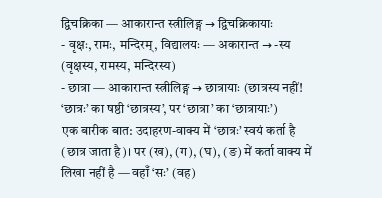द्विचक्रिका — आकारान्त स्त्रीलिङ्ग → द्विचक्रिकायाः
- वृक्षः, रामः, मन्दिरम्, विद्यालयः — अकारान्त → -स्य (वृक्षस्य, रामस्य, मन्दिरस्य)
- छात्रा — आकारान्त स्त्रीलिङ्ग → छात्रायाः (छात्रस्य नहीं! ‘छात्रः’ का षष्ठी ‘छात्रस्य’, पर ‘छात्रा’ का ‘छात्रायाः’)
एक बारीक बात: उदाहरण-वाक्य में ‘छात्रः’ स्वयं कर्ता है (छात्र जाता है)। पर (ख), (ग), (घ), (ङ) में कर्ता वाक्य में लिखा नहीं है — वहाँ ‘सः’ (वह)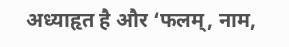अध्याहृत है और ‘फलम्, नाम,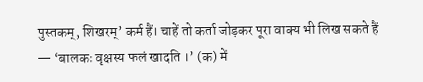पुस्तकम्, शिखरम्’ कर्म हैं। चाहें तो कर्ता जोड़कर पूरा वाक्य भी लिख सकते हैं — ‘बालकः वृक्षस्य फलं खादति ।’ (क) में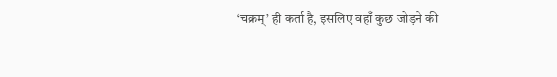‘चक्रम्’ ही कर्ता है, इसलिए वहाँ कुछ जोड़ने की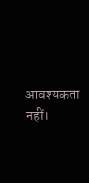आवश्यकता नहीं।